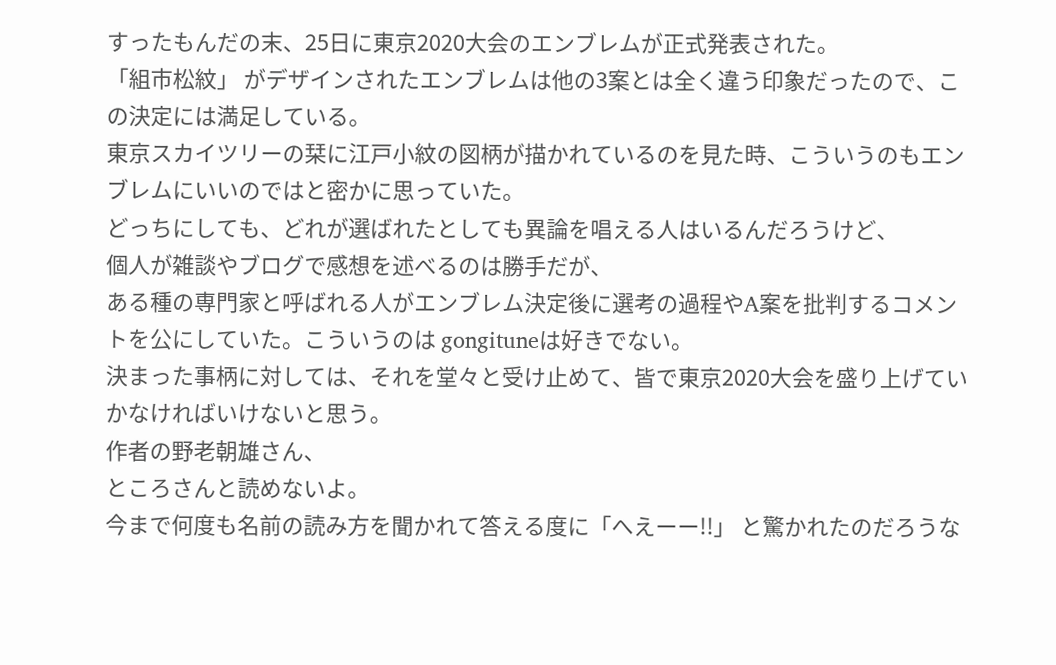すったもんだの末、25日に東京2020大会のエンブレムが正式発表された。
「組市松紋」 がデザインされたエンブレムは他の3案とは全く違う印象だったので、この決定には満足している。
東京スカイツリーの栞に江戸小紋の図柄が描かれているのを見た時、こういうのもエンブレムにいいのではと密かに思っていた。
どっちにしても、どれが選ばれたとしても異論を唱える人はいるんだろうけど、
個人が雑談やブログで感想を述べるのは勝手だが、
ある種の専門家と呼ばれる人がエンブレム決定後に選考の過程やA案を批判するコメントを公にしていた。こういうのは gongituneは好きでない。
決まった事柄に対しては、それを堂々と受け止めて、皆で東京2020大会を盛り上げていかなければいけないと思う。
作者の野老朝雄さん、
ところさんと読めないよ。
今まで何度も名前の読み方を聞かれて答える度に「へえーー!!」 と驚かれたのだろうな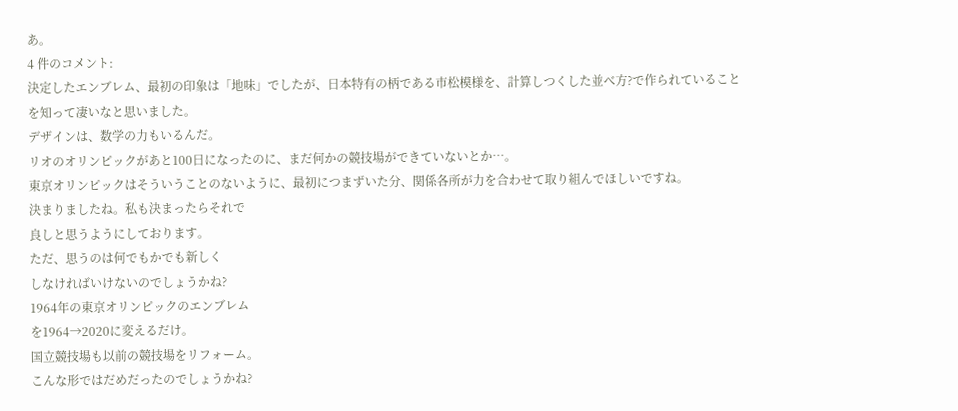あ。
4 件のコメント:
決定したエンブレム、最初の印象は「地味」でしたが、日本特有の柄である市松模様を、計算しつくした並べ方?で作られていることを知って凄いなと思いました。
デザインは、数学の力もいるんだ。
リオのオリンピックがあと100日になったのに、まだ何かの競技場ができていないとか…。
東京オリンピックはそういうことのないように、最初につまずいた分、関係各所が力を合わせて取り組んでほしいですね。
決まりましたね。私も決まったらそれで
良しと思うようにしております。
ただ、思うのは何でもかでも新しく
しなければいけないのでしょうかね?
1964年の東京オリンピックのエンブレム
を1964→2020に変えるだけ。
国立競技場も以前の競技場をリフォーム。
こんな形ではだめだったのでしょうかね?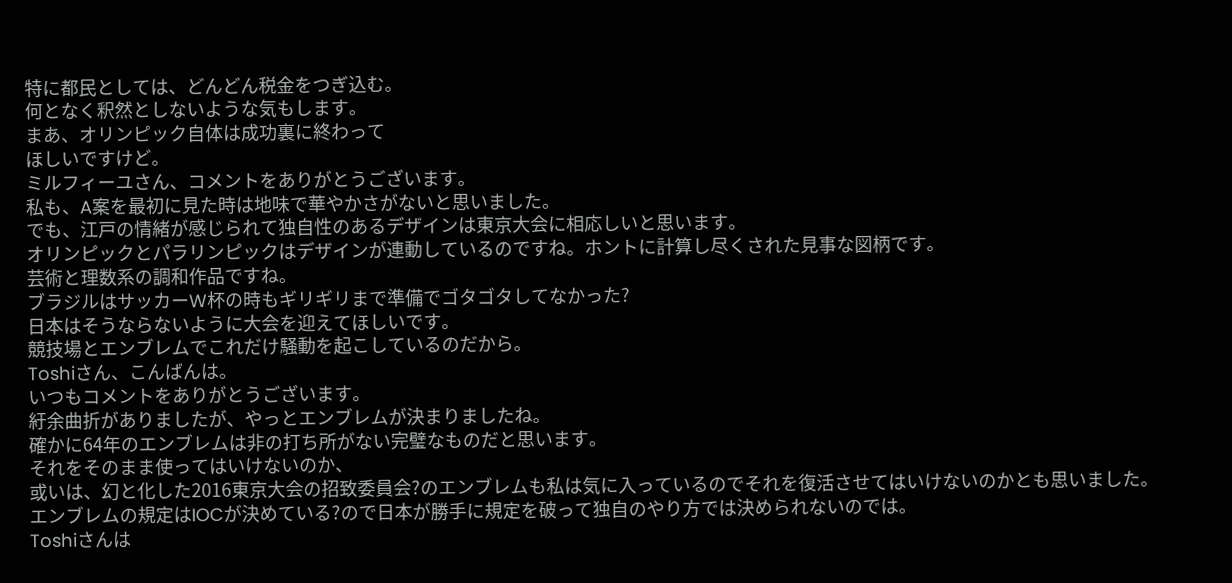特に都民としては、どんどん税金をつぎ込む。
何となく釈然としないような気もします。
まあ、オリンピック自体は成功裏に終わって
ほしいですけど。
ミルフィーユさん、コメントをありがとうございます。
私も、A案を最初に見た時は地味で華やかさがないと思いました。
でも、江戸の情緒が感じられて独自性のあるデザインは東京大会に相応しいと思います。
オリンピックとパラリンピックはデザインが連動しているのですね。ホントに計算し尽くされた見事な図柄です。
芸術と理数系の調和作品ですね。
ブラジルはサッカーW杯の時もギリギリまで準備でゴタゴタしてなかった?
日本はそうならないように大会を迎えてほしいです。
競技場とエンブレムでこれだけ騒動を起こしているのだから。
Toshiさん、こんばんは。
いつもコメントをありがとうございます。
紆余曲折がありましたが、やっとエンブレムが決まりましたね。
確かに64年のエンブレムは非の打ち所がない完璧なものだと思います。
それをそのまま使ってはいけないのか、
或いは、幻と化した2016東京大会の招致委員会?のエンブレムも私は気に入っているのでそれを復活させてはいけないのかとも思いました。
エンブレムの規定はIOCが決めている?ので日本が勝手に規定を破って独自のやり方では決められないのでは。
Toshiさんは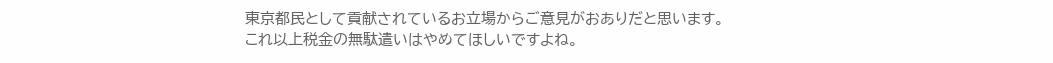東京都民として貢献されているお立場からご意見がおありだと思います。
これ以上税金の無駄遣いはやめてほしいですよね。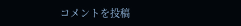コメントを投稿